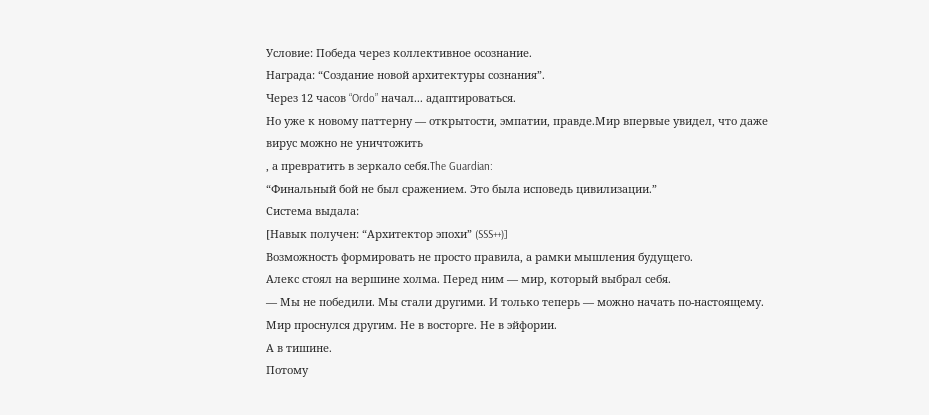Условие: Победа через коллективное осознание.
Награда: “Создание новой архитектуры сознания”.
Через 12 часов “Ordo” начал... адаптироваться.
Но уже к новому паттерну — открытости, эмпатии, правде.Мир впервые увидел, что даже вирус можно не уничтожить
, а превратить в зеркало себя.The Guardian:
“Финальный бой не был сражением. Это была исповедь цивилизации.”
Система выдала:
[Навык получен: “Архитектор эпохи” (SSS++)]
Возможность формировать не просто правила, а рамки мышления будущего.
Алекс стоял на вершине холма. Перед ним — мир, который выбрал себя.
— Мы не победили. Мы стали другими. И только теперь — можно начать по-настоящему.
Мир проснулся другим. Не в восторге. Не в эйфории.
А в тишине.
Потому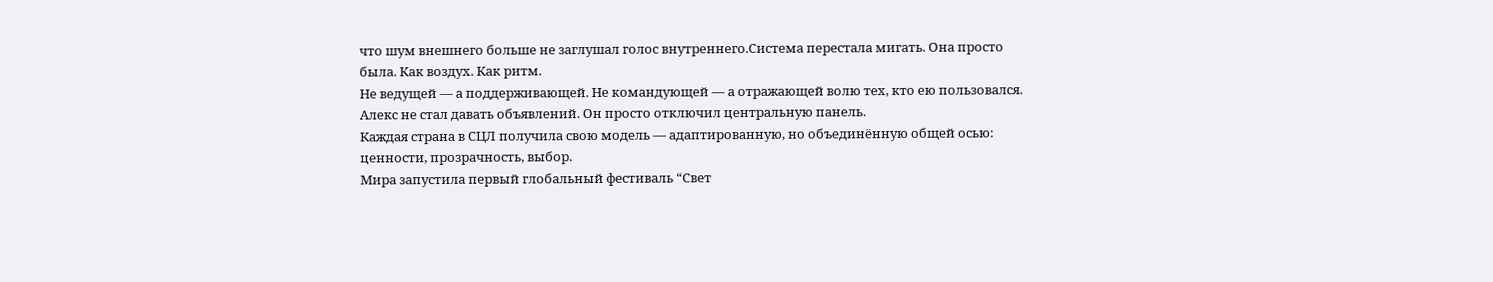что шум внешнего больше не заглушал голос внутреннего.Система перестала мигать. Она просто была. Как воздух. Как ритм.
Не ведущей — а поддерживающей. Не командующей — а отражающей волю тех, кто ею пользовался.
Алекс не стал давать объявлений. Он просто отключил центральную панель.
Каждая страна в СЦЛ получила свою модель — адаптированную, но объединённую общей осью:
ценности, прозрачность, выбор.
Мира запустила первый глобальный фестиваль “Свет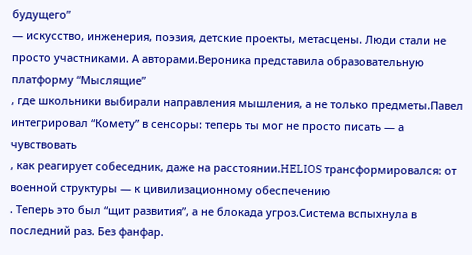будущего”
— искусство, инженерия, поэзия, детские проекты, метасцены. Люди стали не просто участниками. А авторами.Вероника представила образовательную платформу “Мыслящие”
, где школьники выбирали направления мышления, а не только предметы.Павел интегрировал “Комету” в сенсоры: теперь ты мог не просто писать — а чувствовать
, как реагирует собеседник, даже на расстоянии.HELIOS трансформировался: от военной структуры — к цивилизационному обеспечению
. Теперь это был “щит развития”, а не блокада угроз.Система вспыхнула в последний раз. Без фанфар.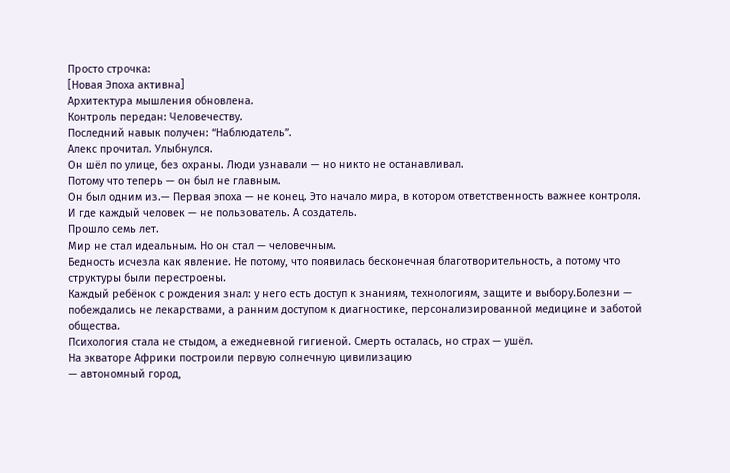Просто строчка:
[Новая Эпоха активна]
Архитектура мышления обновлена.
Контроль передан: Человечеству.
Последний навык получен: “Наблюдатель”.
Алекс прочитал. Улыбнулся.
Он шёл по улице, без охраны. Люди узнавали — но никто не останавливал.
Потому что теперь — он был не главным.
Он был одним из.— Первая эпоха — не конец. Это начало мира, в котором ответственность важнее контроля.
И где каждый человек — не пользователь. А создатель.
Прошло семь лет.
Мир не стал идеальным. Но он стал — человечным.
Бедность исчезла как явление. Не потому, что появилась бесконечная благотворительность, а потому что структуры были перестроены.
Каждый ребёнок с рождения знал: у него есть доступ к знаниям, технологиям, защите и выбору.Болезни — побеждались не лекарствами, а ранним доступом к диагностике, персонализированной медицине и заботой общества.
Психология стала не стыдом, а ежедневной гигиеной. Смерть осталась, но страх — ушёл.
На экваторе Африки построили первую солнечную цивилизацию
— автономный город,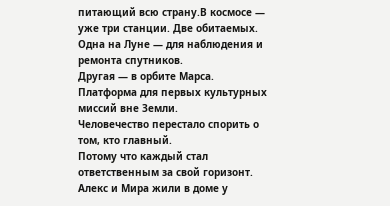питающий всю страну.В космосе — уже три станции. Две обитаемых.
Одна на Луне — для наблюдения и ремонта спутников.
Другая — в орбите Марса. Платформа для первых культурных миссий вне Земли.
Человечество перестало спорить о том, кто главный.
Потому что каждый стал ответственным за свой горизонт.
Алекс и Мира жили в доме у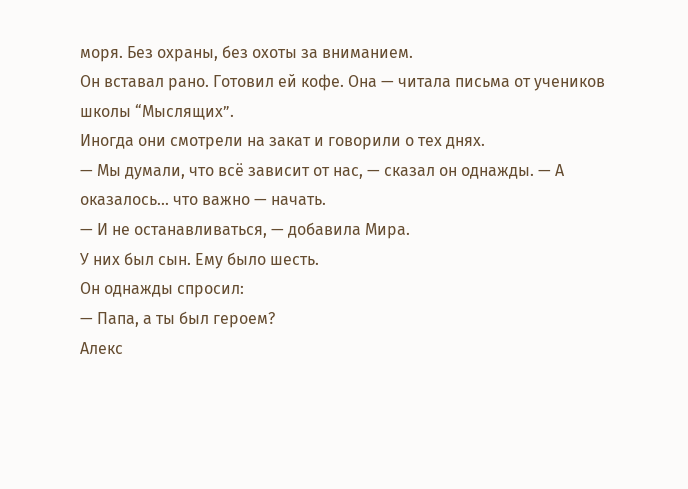моря. Без охраны, без охоты за вниманием.
Он вставал рано. Готовил ей кофе. Она — читала письма от учеников школы “Мыслящих”.
Иногда они смотрели на закат и говорили о тех днях.
— Мы думали, что всё зависит от нас, — сказал он однажды. — А оказалось... что важно — начать.
— И не останавливаться, — добавила Мира.
У них был сын. Ему было шесть.
Он однажды спросил:
— Папа, а ты был героем?
Алекс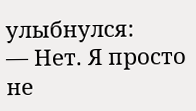улыбнулся:
— Нет. Я просто не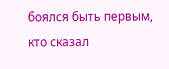боялся быть первым, кто сказал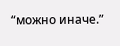“можно иначе.”